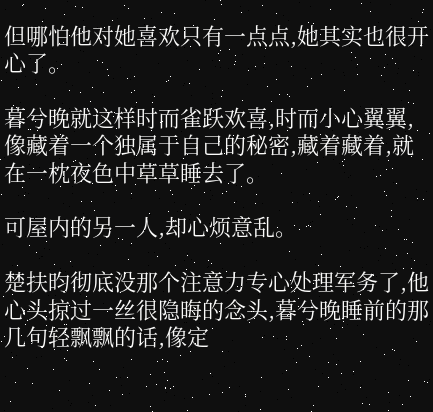但哪怕他对她喜欢只有一点点,她其实也很开心了。

暮兮晚就这样时而雀跃欢喜,时而小心翼翼,像藏着一个独属于自己的秘密,藏着藏着,就在一枕夜色中草草睡去了。

可屋内的另一人,却心烦意乱。

楚扶昀彻底没那个注意力专心处理军务了,他心头掠过一丝很隐晦的念头,暮兮晚睡前的那几句轻飘飘的话,像定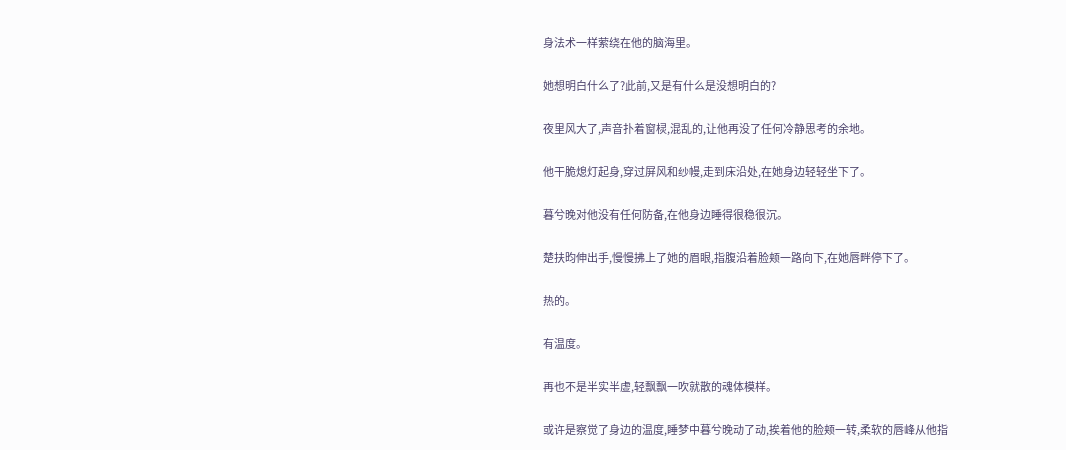身法术一样萦绕在他的脑海里。

她想明白什么了?此前,又是有什么是没想明白的?

夜里风大了,声音扑着窗棂,混乱的,让他再没了任何冷静思考的余地。

他干脆熄灯起身,穿过屏风和纱幔,走到床沿处,在她身边轻轻坐下了。

暮兮晚对他没有任何防备,在他身边睡得很稳很沉。

楚扶昀伸出手,慢慢拂上了她的眉眼,指腹沿着脸颊一路向下,在她唇畔停下了。

热的。

有温度。

再也不是半实半虚,轻飘飘一吹就散的魂体模样。

或许是察觉了身边的温度,睡梦中暮兮晚动了动,挨着他的脸颊一转,柔软的唇峰从他指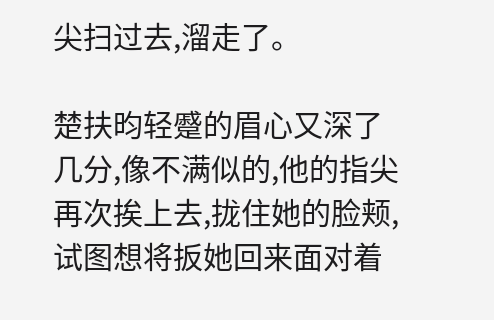尖扫过去,溜走了。

楚扶昀轻蹙的眉心又深了几分,像不满似的,他的指尖再次挨上去,拢住她的脸颊,试图想将扳她回来面对着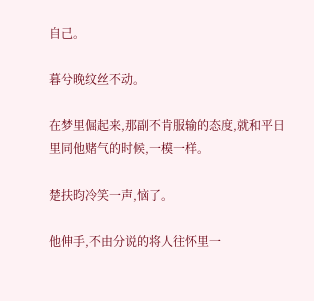自己。

暮兮晚纹丝不动。

在梦里倔起来,那副不肯服输的态度,就和平日里同他赌气的时候,一模一样。

楚扶昀冷笑一声,恼了。

他伸手,不由分说的将人往怀里一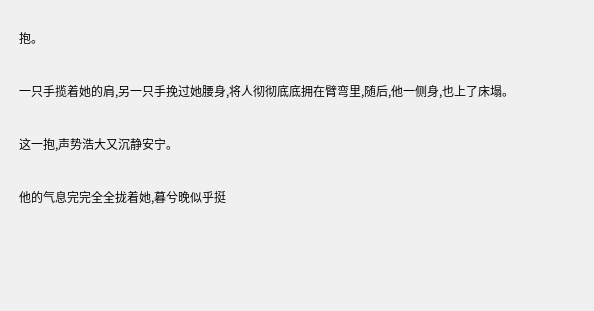抱。

一只手揽着她的肩,另一只手挽过她腰身,将人彻彻底底拥在臂弯里,随后,他一侧身,也上了床塌。

这一抱,声势浩大又沉静安宁。

他的气息完完全全拢着她,暮兮晚似乎挺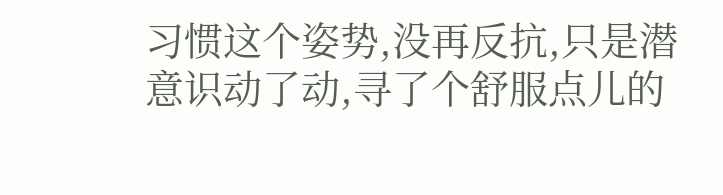习惯这个姿势,没再反抗,只是潜意识动了动,寻了个舒服点儿的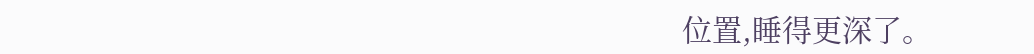位置,睡得更深了。